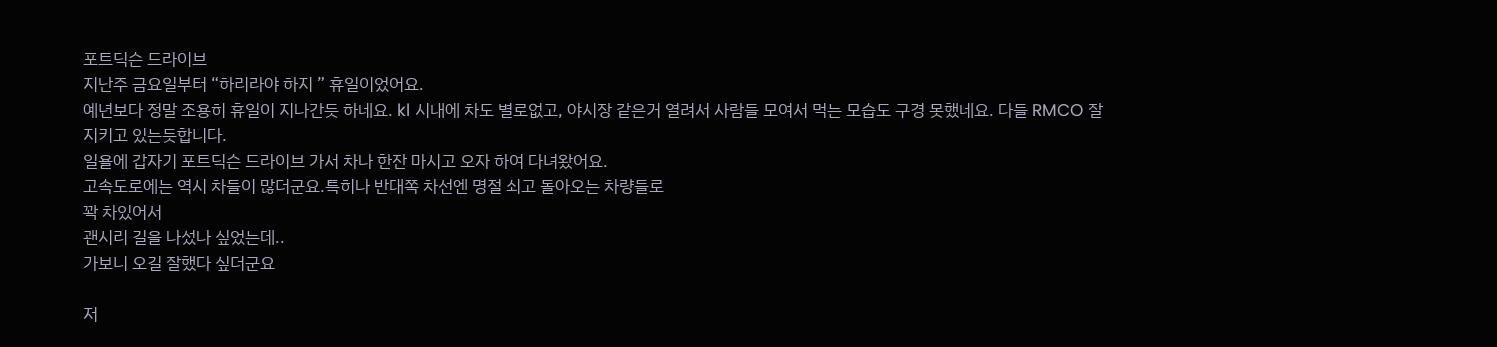포트딕슨 드라이브
지난주 금요일부터 “하리라야 하지 ” 휴일이었어요.
예년보다 정말 조용히 휴일이 지나간듯 하네요. kl 시내에 차도 별로없고, 야시장 같은거 열려서 사람들 모여서 먹는 모습도 구경 못했네요. 다들 RMCO 잘 지키고 있는듯합니다.
일욜에 갑자기 포트딕슨 드라이브 가서 차나 한잔 마시고 오자 하여 다녀왔어요.
고속도로에는 역시 차들이 많더군요.특히나 반대쪽 차선엔 명절 쇠고 돌아오는 차량들로
꽉 차있어서
괜시리 길을 나섰나 싶었는데..
가보니 오길 잘했다 싶더군요

저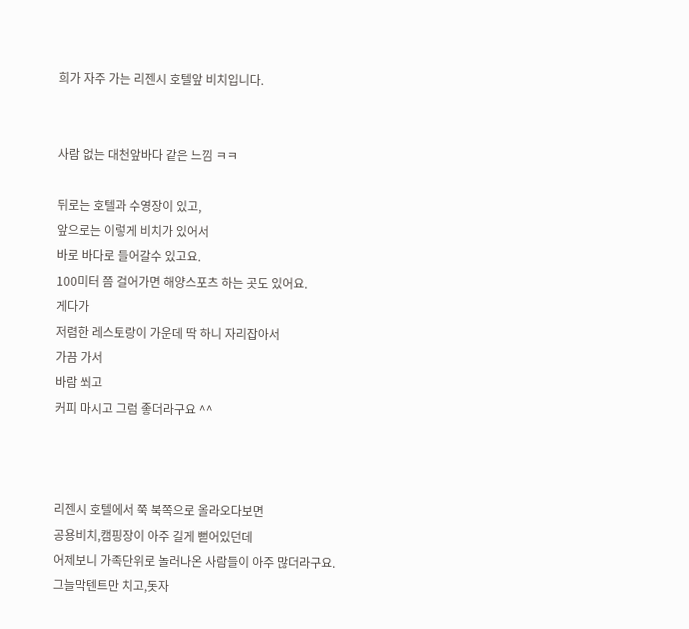희가 자주 가는 리젠시 호텔앞 비치입니다.


사람 없는 대천앞바다 같은 느낌 ㅋㅋ

뒤로는 호텔과 수영장이 있고,
앞으로는 이렇게 비치가 있어서
바로 바다로 들어갈수 있고요.
100미터 쯤 걸어가면 해양스포츠 하는 곳도 있어요.
게다가
저렴한 레스토랑이 가운데 딱 하니 자리잡아서
가끔 가서
바람 쐬고
커피 마시고 그럼 좋더라구요 ^^



리젠시 호텔에서 쭉 북쪽으로 올라오다보면
공용비치,캠핑장이 아주 길게 뻗어있던데
어제보니 가족단위로 놀러나온 사람들이 아주 많더라구요.
그늘막텐트만 치고,돗자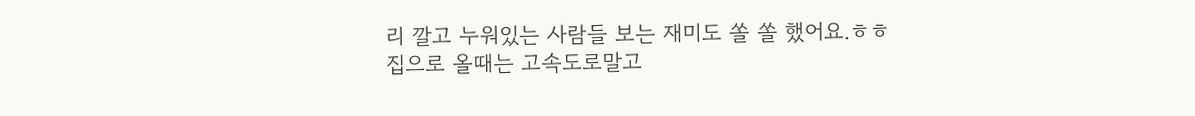리 깔고 누워있는 사람들 보는 재미도 쏠 쏠 했어요.ㅎㅎ
집으로 올때는 고속도로말고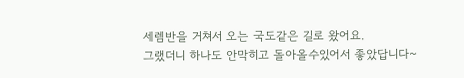세렘반을 거쳐서 오는 국도같은 길로 왔어요.
그랬더니 하나도 안막히고 돌아올수있어서 좋았답니다~